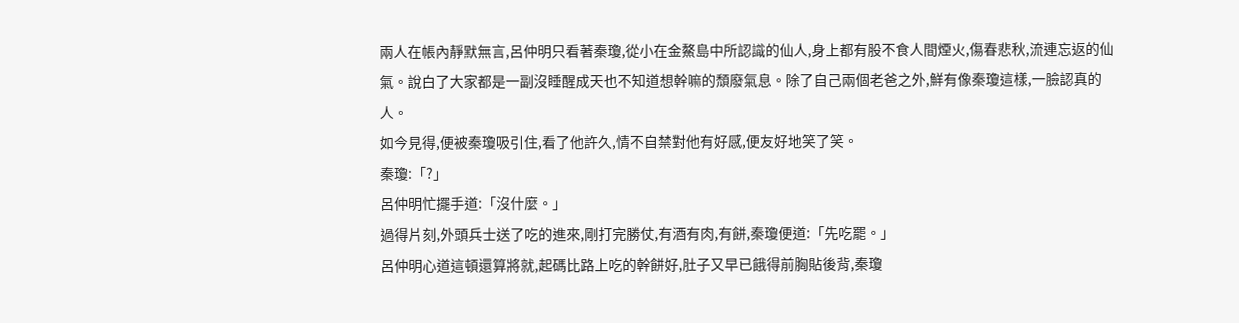兩人在帳內靜默無言,呂仲明只看著秦瓊,從小在金鰲島中所認識的仙人,身上都有股不食人間煙火,傷春悲秋,流連忘返的仙氣。說白了大家都是一副沒睡醒成天也不知道想幹嘛的頹廢氣息。除了自己兩個老爸之外,鮮有像秦瓊這樣,一臉認真的人。
如今見得,便被秦瓊吸引住,看了他許久,情不自禁對他有好感,便友好地笑了笑。
秦瓊:「?」
呂仲明忙擺手道:「沒什麼。」
過得片刻,外頭兵士送了吃的進來,剛打完勝仗,有酒有肉,有餅,秦瓊便道:「先吃罷。」
呂仲明心道這頓還算將就,起碼比路上吃的幹餅好,肚子又早已餓得前胸貼後背,秦瓊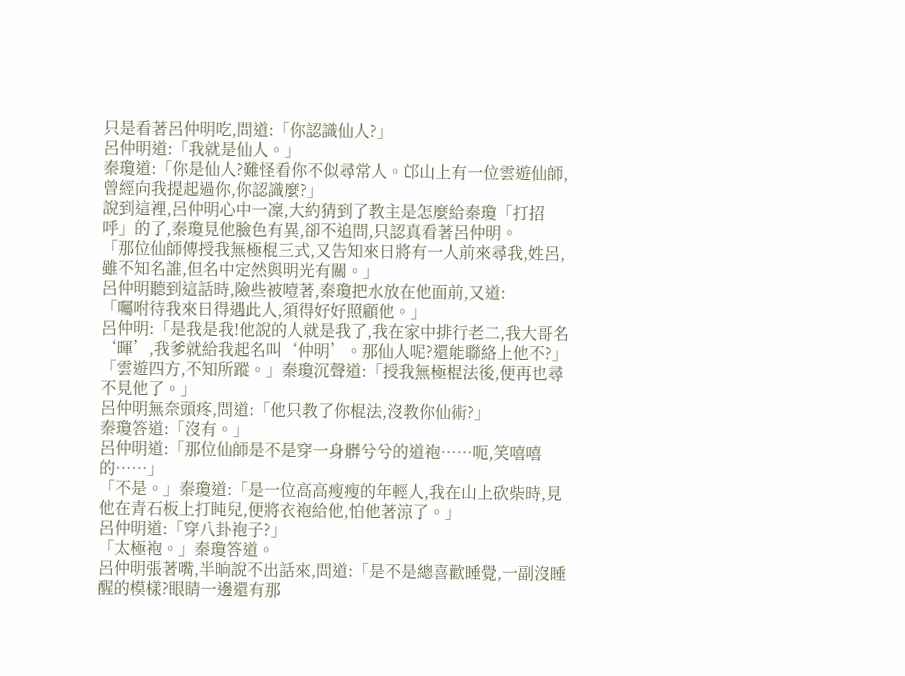只是看著呂仲明吃,問道:「你認識仙人?」
呂仲明道:「我就是仙人。」
秦瓊道:「你是仙人?難怪看你不似尋常人。邙山上有一位雲遊仙師,曾經向我提起過你,你認識麼?」
說到這裡,呂仲明心中一凜,大約猜到了教主是怎麼給秦瓊「打招呼」的了,秦瓊見他臉色有異,卻不追問,只認真看著呂仲明。
「那位仙師傳授我無極棍三式,又告知來日將有一人前來尋我,姓呂,雖不知名誰,但名中定然與明光有關。」
呂仲明聽到這話時,險些被噎著,秦瓊把水放在他面前,又道:
「囑咐待我來日得遇此人,須得好好照顧他。」
呂仲明:「是我是我!他說的人就是我了,我在家中排行老二,我大哥名‘暉’,我爹就給我起名叫‘仲明’。那仙人呢?還能聯絡上他不?」
「雲遊四方,不知所蹤。」秦瓊沉聲道:「授我無極棍法後,便再也尋不見他了。」
呂仲明無奈頭疼,問道:「他只教了你棍法,沒教你仙術?」
秦瓊答道:「沒有。」
呂仲明道:「那位仙師是不是穿一身髒兮兮的道袍……呃,笑嘻嘻的……」
「不是。」秦瓊道:「是一位高高瘦瘦的年輕人,我在山上砍柴時,見他在青石板上打盹兒,便將衣袍給他,怕他著涼了。」
呂仲明道:「穿八卦袍子?」
「太極袍。」秦瓊答道。
呂仲明張著嘴,半晌說不出話來,問道:「是不是總喜歡睡覺,一副沒睡醒的模樣?眼睛一邊還有那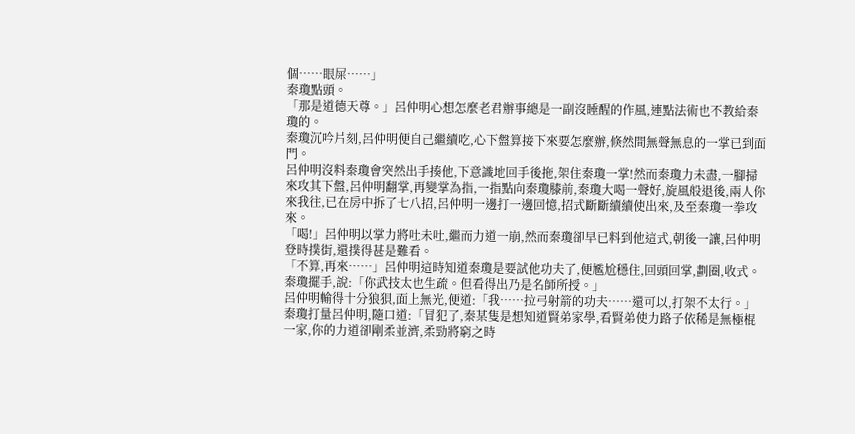個……眼屎……」
秦瓊點頭。
「那是道德天尊。」呂仲明心想怎麼老君辦事總是一副沒睡醒的作風,連點法術也不教給秦瓊的。
秦瓊沉吟片刻,呂仲明便自己繼續吃,心下盤算接下來要怎麼辦,倏然間無聲無息的一掌已到面門。
呂仲明沒料秦瓊會突然出手揍他,下意識地回手後拖,架住秦瓊一掌!然而秦瓊力未盡,一腳掃來攻其下盤,呂仲明翻掌,再變掌為指,一指點向秦瓊膝前,秦瓊大喝一聲好,旋風般退後,兩人你來我往,已在房中拆了七八招,呂仲明一邊打一邊回憶,招式斷斷續續使出來,及至秦瓊一拳攻來。
「喝!」呂仲明以掌力將吐未吐,繼而力道一崩,然而秦瓊卻早已料到他這式,朝後一讓,呂仲明登時撲街,還撲得甚是難看。
「不算,再來……」呂仲明這時知道秦瓊是要試他功夫了,便尷尬穩住,回頭回掌,劃圈,收式。
秦瓊擺手,說:「你武技太也生疏。但看得出乃是名師所授。」
呂仲明輸得十分狼狽,面上無光,便道:「我……拉弓射箭的功夫……還可以,打架不太行。」
秦瓊打量呂仲明,隨口道:「冒犯了,秦某隻是想知道賢弟家學,看賢弟使力路子依稀是無極棍一家,你的力道卻剛柔並濟,柔勁將窮之時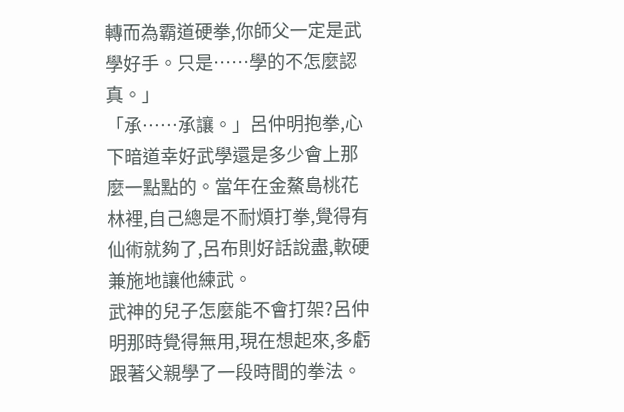轉而為霸道硬拳,你師父一定是武學好手。只是……學的不怎麼認真。」
「承……承讓。」呂仲明抱拳,心下暗道幸好武學還是多少會上那麼一點點的。當年在金鰲島桃花林裡,自己總是不耐煩打拳,覺得有仙術就夠了,呂布則好話說盡,軟硬兼施地讓他練武。
武神的兒子怎麼能不會打架?呂仲明那時覺得無用,現在想起來,多虧跟著父親學了一段時間的拳法。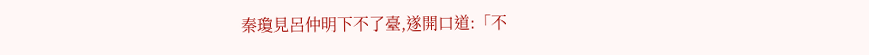秦瓊見呂仲明下不了臺,遂開口道:「不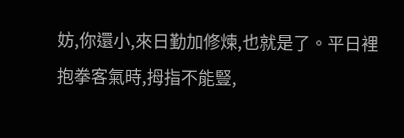妨,你還小,來日勤加修煉,也就是了。平日裡抱拳客氣時,拇指不能豎,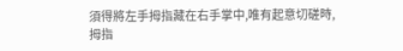須得將左手拇指藏在右手掌中,唯有起意切磋時,拇指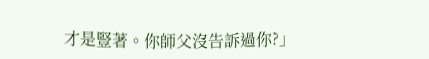才是豎著。你師父沒告訴過你?」